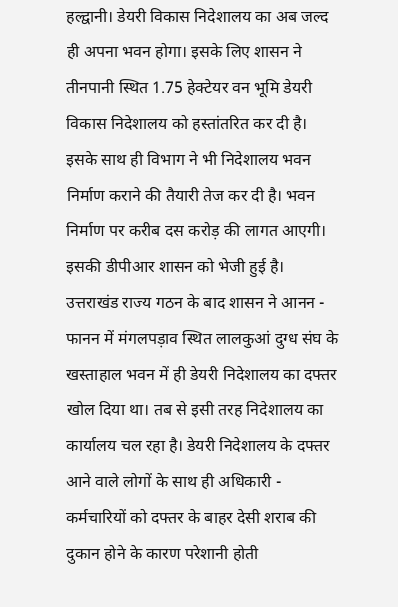हल्द्वानी। डेयरी विकास निदेशालय का अब जल्द ही अपना भवन होगा। इसके लिए शासन ने तीनपानी स्थित 1.75 हेक्टेयर वन भूमि डेयरी विकास निदेशालय को हस्तांतरित कर दी है। इसके साथ ही विभाग ने भी निदेशालय भवन निर्माण कराने की तैयारी तेज कर दी है। भवन निर्माण पर करीब दस करोड़ की लागत आएगी। इसकी डीपीआर शासन को भेजी हुई है।
उत्तराखंड राज्य गठन के बाद शासन ने आनन - फानन में मंगलपड़ाव स्थित लालकुआं दुग्ध संघ के खस्ताहाल भवन में ही डेयरी निदेशालय का दफ्तर खोल दिया था। तब से इसी तरह निदेशालय का कार्यालय चल रहा है। डेयरी निदेशालय के दफ्तर आने वाले लोगों के साथ ही अधिकारी - कर्मचारियों को दफ्तर के बाहर देसी शराब की दुकान होने के कारण परेशानी होती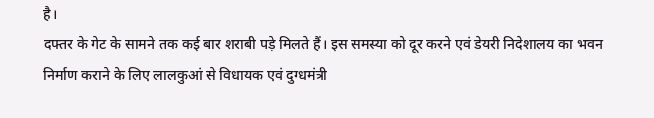है।
दफ्तर के गेट के सामने तक कई बार शराबी पड़े मिलते हैं। इस समस्या को दूर करने एवं डेयरी निदेशालय का भवन निर्माण कराने के लिए लालकुआं से विधायक एवं दुग्धमंत्री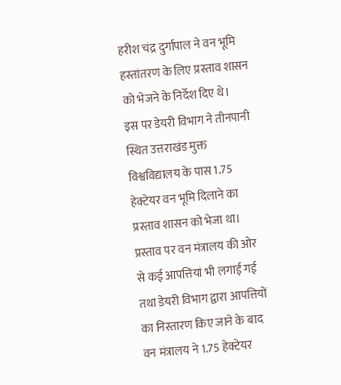हरीश चंद्र दुर्गापाल ने वन भूमि हस्तांतरण के लिए प्रस्ताव शासन को भेजने के निर्देश दिए थे।
इस पर डेयरी विभाग ने तीनपानी स्थित उत्तराखंड मुक्त विश्वविद्यालय के पास 1.75 हेक्टेयर वन भूमि दिलाने का प्रस्ताव शासन को भेजा था। प्रस्ताव पर वन मंत्रालय की ओर से कई आपत्तियां भी लगाई गई तथा डेयरी विभाग द्वारा आपत्तियों का निस्तारण किए जाने के बाद वन मंत्रालय ने 1.75 हेक्टेयर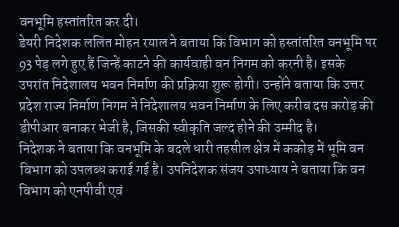वनभूमि हस्तांतरित कर दी।
डेयरी निदेशक ललित मोहन रयाल ने बताया कि विभाग को हस्तांतरित वनभूमि पर 93 पेड़ लगे हुए हैं जिन्हें काटने की कार्यवाही वन निगम को करनी है। इसके उपरांत निदेशालय भवन निर्माण की प्रक्रिया शुरू होगी। उन्होंने बताया कि उत्तर प्रदेश राज्य निर्माण निगम ने निदेशालय भवन निर्माण के लिए करीब दस करोड़ की डीपीआर बनाकर भेजी है, जिसकी स्वीकृति जल्द होने की उम्मीद है।
निदेशक ने बताया कि वनभूमि के बदले धारी तहसील क्षेत्र में ककोड़ में भूमि वन विभाग को उपलब्ध कराई गई है। उपनिदेशक संजय उपाध्याय ने बताया कि वन विभाग को एनपीवी एवं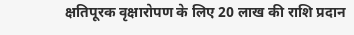क्षतिपूरक वृक्षारोपण के लिए 20 लाख की राशि प्रदान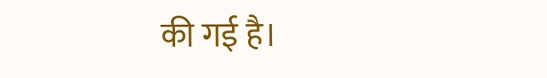की गई है।